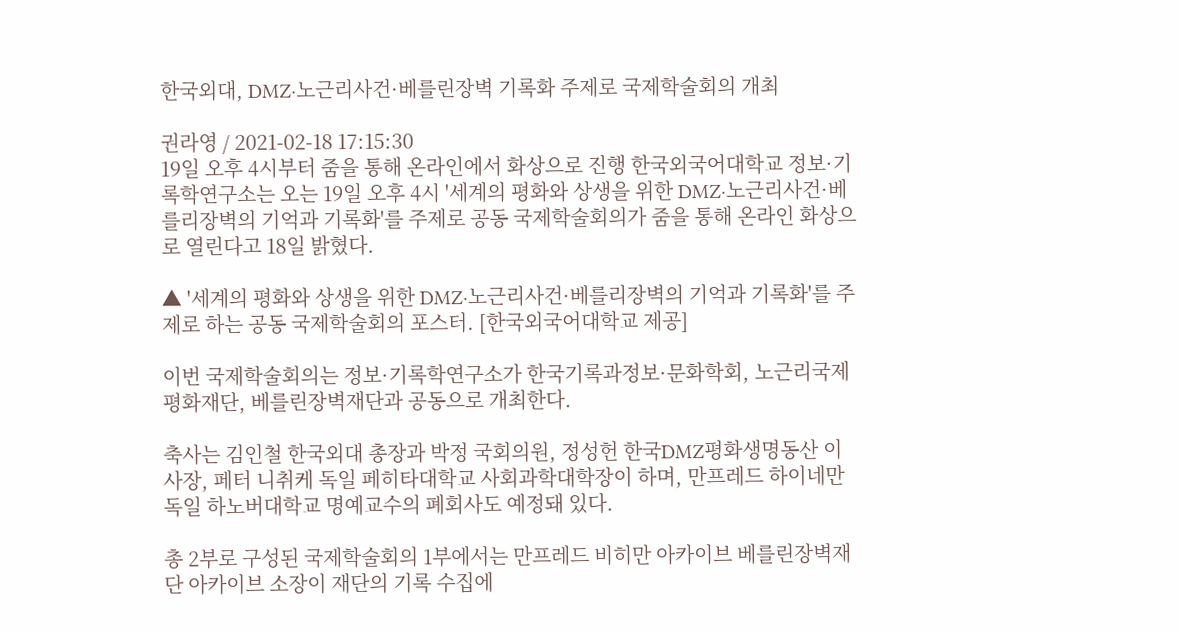한국외대, DMZ·노근리사건·베를린장벽 기록화 주제로 국제학술회의 개최

권라영 / 2021-02-18 17:15:30
19일 오후 4시부터 줌을 통해 온라인에서 화상으로 진행 한국외국어대학교 정보·기록학연구소는 오는 19일 오후 4시 '세계의 평화와 상생을 위한 DMZ·노근리사건·베를리장벽의 기억과 기록화'를 주제로 공동 국제학술회의가 줌을 통해 온라인 화상으로 열린다고 18일 밝혔다.

▲ '세계의 평화와 상생을 위한 DMZ·노근리사건·베를리장벽의 기억과 기록화'를 주제로 하는 공동 국제학술회의 포스터. [한국외국어대학교 제공]

이번 국제학술회의는 정보·기록학연구소가 한국기록과정보·문화학회, 노근리국제평화재단, 베를린장벽재단과 공동으로 개최한다.

축사는 김인철 한국외대 총장과 박정 국회의원, 정성헌 한국DMZ평화생명동산 이사장, 페터 니취케 독일 페히타대학교 사회과학대학장이 하며, 만프레드 하이네만 독일 하노버대학교 명예교수의 폐회사도 예정돼 있다.

총 2부로 구성된 국제학술회의 1부에서는 만프레드 비히만 아카이브 베를린장벽재단 아카이브 소장이 재단의 기록 수집에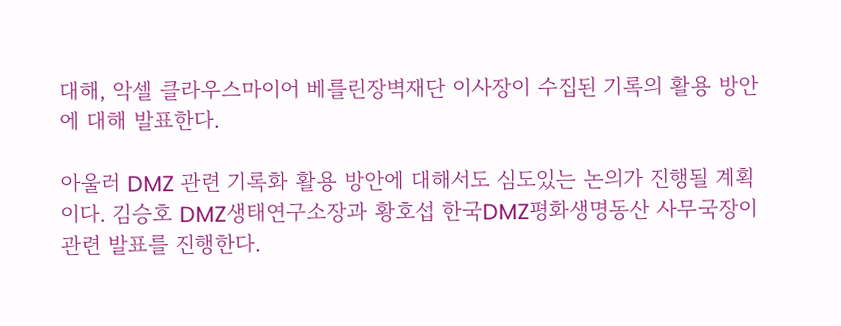대해, 악셀 클라우스마이어 베를린장벽재단 이사장이 수집된 기록의 활용 방안에 대해 발표한다.

아울러 DMZ 관련 기록화 활용 방안에 대해서도 심도있는 논의가 진행될 계획이다. 김승호 DMZ생태연구소장과 황호섭 한국DMZ평화생명동산 사무국장이 관련 발표를 진행한다.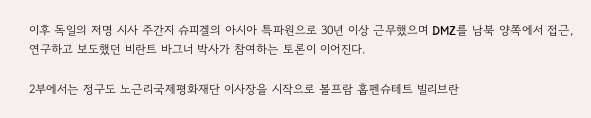이후 독일의 저명 시사 주간지 슈피겔의 아시아 특파원으로 30년 이상 근무했으며 DMZ를 남북 양쪽에서 접근, 연구하고 보도했던 비란트 바그너 박사가 참여하는 토론이 이어진다.

2부에서는 정구도 노근리국제평화재단 이사장을 시작으로 볼프람 홉펜슈테트 빌리브란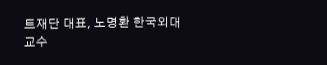트재단 대표, 노명환 한국외대 교수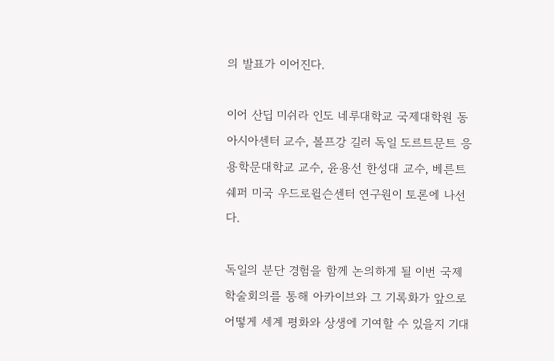의 발표가 이어진다.

이어 산딥 미쉬라 인도 네루대학교 국제대학원 동아시아센터 교수, 볼프강 길러 독일 도르트문트 응용학문대학교 교수, 윤용선 한성대 교수, 베른트 쉐퍼 미국 우드로윌슨센터 연구원이 토론에 나선다.

독일의 분단 경험을 함께 논의하게 될 이번 국제학술회의를 통해 아카이브와 그 기록화가 앞으로 어떻게 세계 평화와 상생에 기여할 수 있을지 기대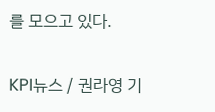를 모으고 있다.

KPI뉴스 / 권라영 기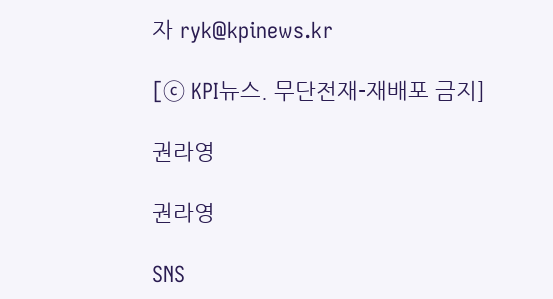자 ryk@kpinews.kr

[ⓒ KPI뉴스. 무단전재-재배포 금지]

권라영

권라영

SNS